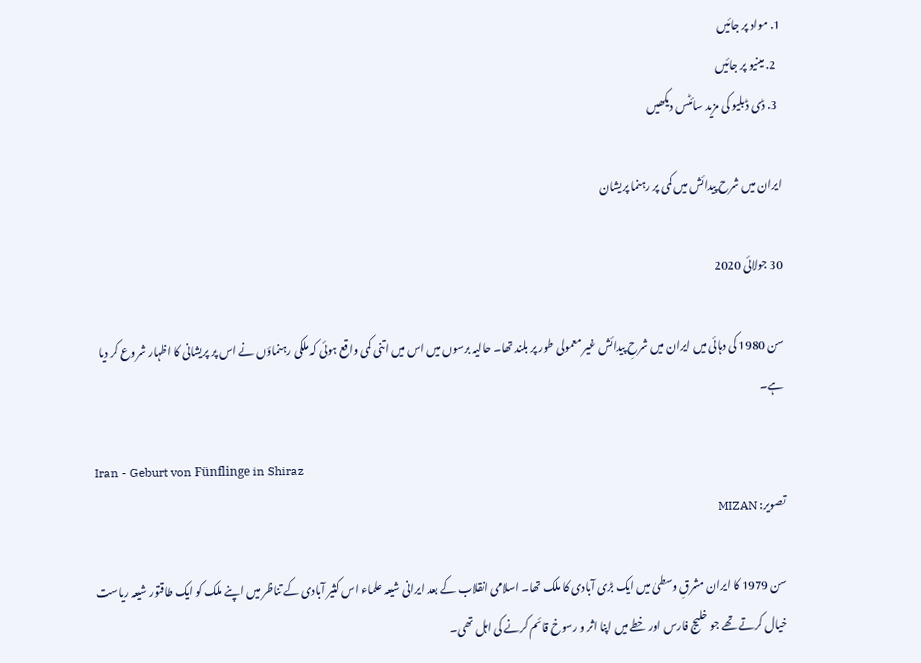1. مواد پر جائیں
  2. مینیو پر جائیں
  3. ڈی ڈبلیو کی مزید سائٹس دیکھیں

ایران میں شرح پیدائش میں کمی پر رہنما پریشان

30 جولائی 2020

سن 1980 کی دہائی میں ایران میں شرحِ پیدائش غیر معمولی طور پر بلند تھا۔ حالیہ برسوں میں اس میں اتنی کمی واقع ہوئی کہ ملکی رہنماؤں نے اس پر پریشانی کا اظہار شروع کر دیا ہے۔

Iran - Geburt von Fünflinge in Shiraz
تصویر: MIZAN

سن 1979 کا ایران مشرقِ وسطیٰ میں ایک بڑی آبادی کا ملک تھا۔ اسلامی انقلاب کے بعد ایرانی شیعہ علماء اس کثیر آبادی کے تناظر میں اپنے ملک کو ایک طاقتور شیعہ ریاست خیال کرتے تھے جو خلیج فارس اور خطے میں اپنا اثر و رسوخ قائم کرنے کی اہل تھی۔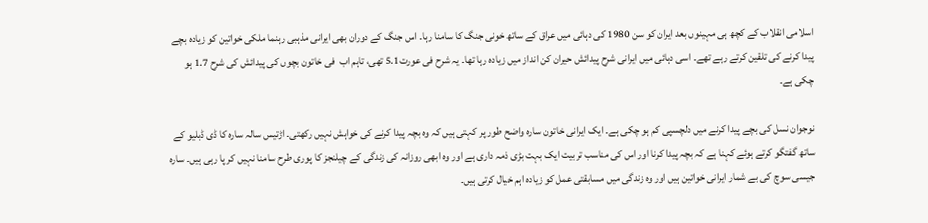اسلامی انقلاب کے کچھ ہی مہینوں بعد ایران کو سن 1980 کی دہائی میں عراق کے ساتھ خونی جنگ کا سامنا رہا۔ اس جنگ کے دوران بھی ایرانی مذہبی رہنما ملکی خواتین کو زیادہ بچے پیدا کرنے کی تلقین کرتے رہے تھے۔ اسی دہائی میں ایرانی شرح پیدائش حیران کن انداز میں زیادہ رہا تھا۔ یہ شرح فی عورت5.1 تھی، تاہم اب  فی خاتون بچوں کی پیدائش کی شرح 1.7 ہو چکی ہے۔

نوجوان نسل کی بچے پیدا کرنے میں دلچسپی کم ہو چکی ہے۔ ایک ایرانی خاتون سارہ واضح طور پر کہتی ہیں کہ وہ بچہ پیدا کرنے کی خواہش نہیں رکھتی۔ اڑتیس سالہ سارہ کا ڈی ڈبلیو کے ساتھ گفتگو کرتے ہوئے کہنا ہے کہ بچہ پیدا کرنا اور اس کی مناسب تربیت ایک بہت بڑی ذمہ داری ہے اور وہ ابھی روزانہ کی زندگی کے چیلنجز کا پوری طرح سامنا نہیں کر پا رہی ہیں۔ سارہ جیسی سوچ کی بے شمار ایرانی خواتین ہیں اور وہ زندگی میں مسابقتی عمل کو زیادہ اہم خیال کرتی ہیں۔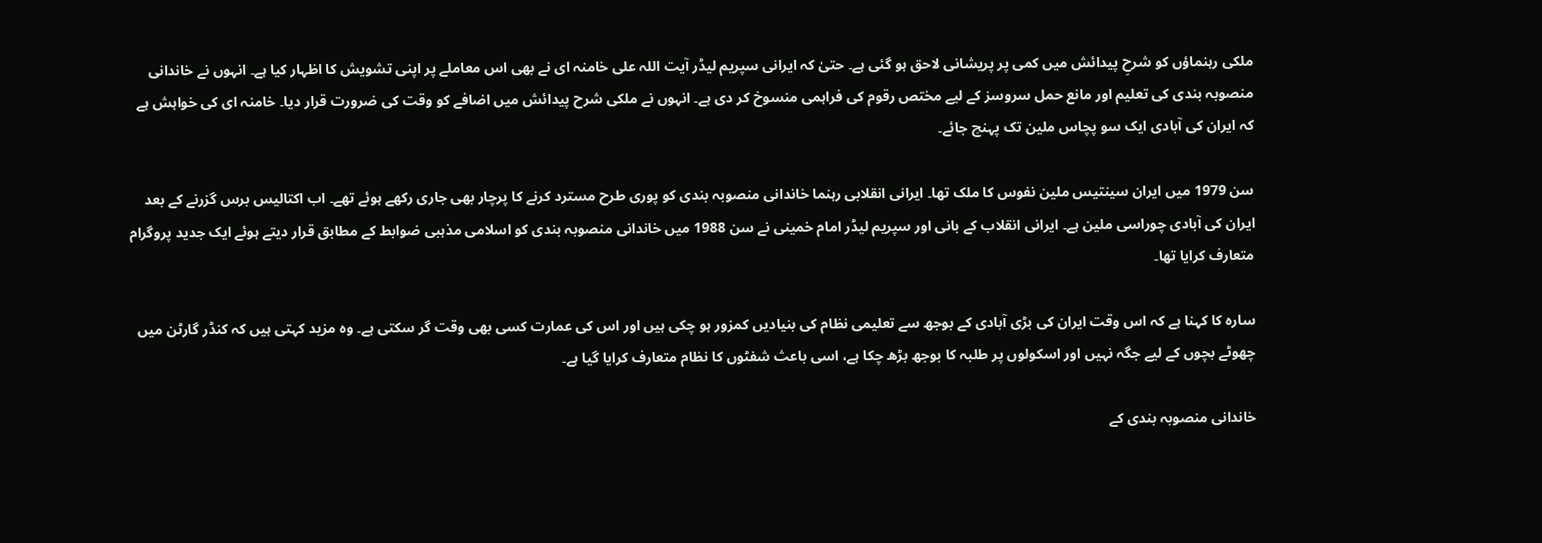ملکی رہنماؤں کو شرحِ پیدائش میں کمی پر پریشانی لاحق ہو گئی ہے۔ حتیٰ کہ ایرانی سپریم لیڈر آیت اللہ علی خامنہ ای نے بھی اس معاملے پر اپنی تشویش کا اظہار کیا ہے۔ انہوں نے خاندانی منصوبہ بندی کی تعلیم اور مانع حمل سروسز کے لیے مختص رقوم کی فراہمی منسوخ کر دی ہے۔ انہوں نے ملکی شرح پیدائش میں اضافے کو وقت کی ضرورت قرار دیا۔ خامنہ ای کی خواہش ہے کہ ایران کی آبادی ایک سو پچاس ملین تک پہنچ جائے۔

سن 1979 میں ایران سینتیس ملین نفوس کا ملک تھا۔ ایرانی انقلابی رہنما خاندانی منصوبہ بندی کو پوری طرح مسترد کرنے کا پرچار بھی جاری رکھے ہوئے تھے۔ اب اکتالیس برس گزرنے کے بعد ایران کی آبادی چوراسی ملین ہے۔ ایرانی انقلاب کے بانی اور سپریم لیڈر امام خمینی نے سن 1988 میں خاندانی منصوبہ بندی کو اسلامی مذہبی ضوابط کے مطابق قرار دیتے ہوئے ایک جدید پروگرام متعارف کرایا تھا۔

سارہ کا کہنا ہے کہ اس وقت ایران کی بڑی آبادی کے بوجھ سے تعلیمی نظام کی بنیادیں کمزور ہو چکی ہیں اور اس کی عمارت کسی بھی وقت گر سکتی ہے۔ وہ مزید کہتی ہیں کہ کنڈر گارٹن میں چھوٹے بچوں کے لیے جگہ نہیں اور اسکولوں پر طلبہ کا بوجھ بڑھ چکا ہے، اسی باعث شفٹوں کا نظام متعارف کرایا گیا ہے۔

خاندانی منصوبہ بندی کے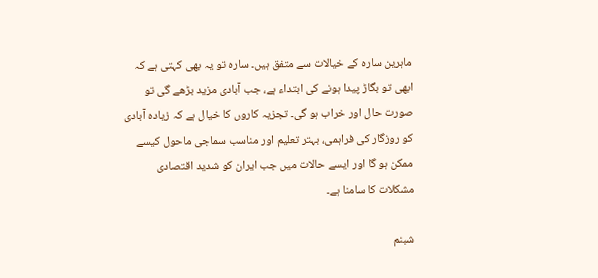ماہرین سارہ کے خیالات سے متفق ہیں۔ سارہ تو یہ بھی کہتی ہے کہ ابھی تو بگاڑ پیدا ہونے کی ابتداء ہے، جب آبادی مزید بڑھے گی تو صورت حال اور خراب ہو گی۔ تجزیہ کاروں کا خیال ہے کہ زیادہ آبادی کو روزگار کی فراہمی، بہتر تعلیم اور مناسب سماجی ماحول کیسے ممکن ہو گا اور ایسے حالات میں جب ایران کو شدید اقتصادی مشکلات کا سامنا ہے۔

شبنم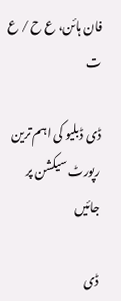فان ہائن، ع ح / ع ت

ڈی ڈبلیو کی اہم ترین رپورٹ سیکشن پر جائیں

ڈی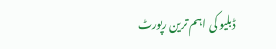ڈبلیو کی اہم ترین رپورٹ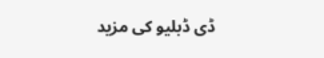ڈی ڈبلیو کی مزید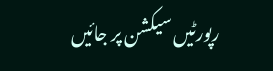رپورٹیں سیکشن پر جائیں